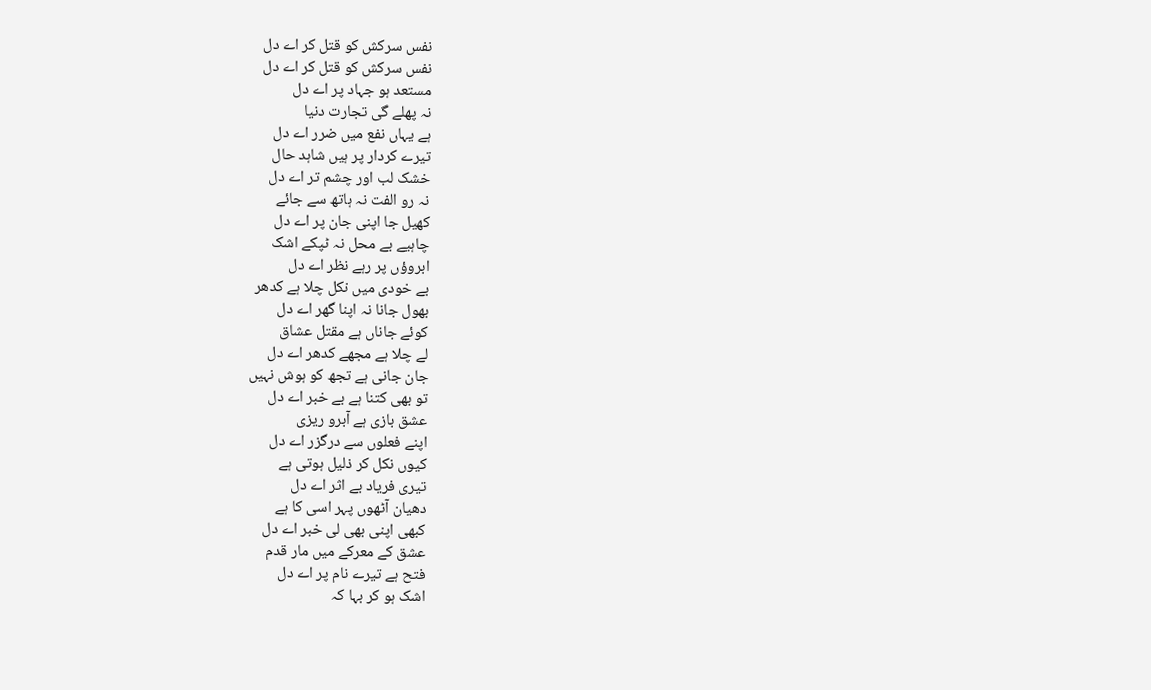نفس سرکش کو قتل کر اے دل
نفس سرکش کو قتل کر اے دل
مستعد ہو جہاد پر اے دل
نہ پھلے گی تجارت دنیا
ہے یہاں نفع میں ضرر اے دل
تیرے کردار پر ہیں شاہد حال
خشک لب اور چشم تر اے دل
نہ رو الفت نہ ہاتھ سے جائے
کھیل جا اپنی جان پر اے دل
چاہیے بے محل نہ ٹپکے اشک
ابروؤں پر رہے نظر اے دل
بے خودی میں نکل چلا ہے کدھر
بھول جانا نہ اپنا گھر اے دل
کوئے جاناں ہے مقتل عشاق
لے چلا ہے مجھے کدھر اے دل
جان جانی ہے تجھ کو ہوش نہیں
تو بھی کتنا ہے بے خبر اے دل
عشق بازی ہے آبرو ریزی
اپنے فعلوں سے درگزر اے دل
کیوں نکل کر ذلیل ہوتی ہے
تیری فریاد بے اثر اے دل
دھیان آٹھوں پہر اسی کا ہے
کبھی اپنی بھی لی خبر اے دل
عشق کے معرکے میں مار قدم
فتح ہے تیرے نام پر اے دل
اشک ہو کر بہا کہ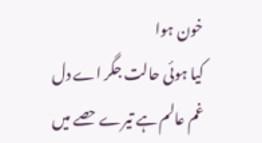خون ہوا
کیا ہوئی حالت جگر اے دل
غم عالم ہے تیرے حصے میں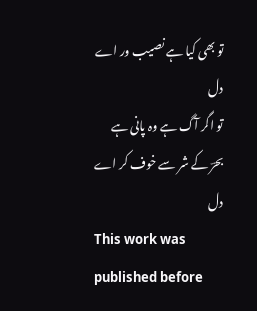تو بھی کیا ہے نصیب ور اے دل
تو اگر آگ ہے وہ پانی ہے
بحرؔ کے شر سے خوف کر اے دل
This work was published before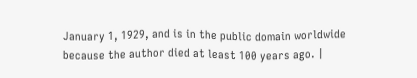January 1, 1929, and is in the public domain worldwide because the author died at least 100 years ago. |